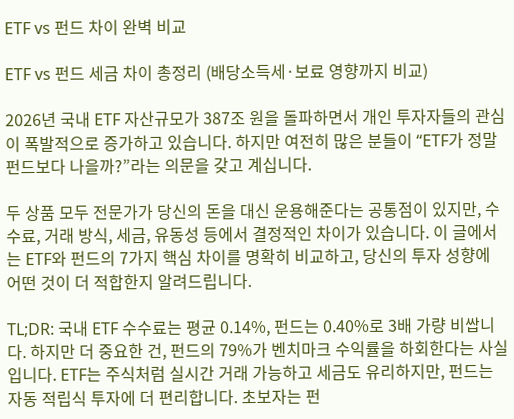ETF vs 펀드 차이 완벽 비교

ETF vs 펀드 세금 차이 총정리 (배당소득세·보료 영향까지 비교)

2026년 국내 ETF 자산규모가 387조 원을 돌파하면서 개인 투자자들의 관심이 폭발적으로 증가하고 있습니다. 하지만 여전히 많은 분들이 “ETF가 정말 펀드보다 나을까?”라는 의문을 갖고 계십니다.

두 상품 모두 전문가가 당신의 돈을 대신 운용해준다는 공통점이 있지만, 수수료, 거래 방식, 세금, 유동성 등에서 결정적인 차이가 있습니다. 이 글에서는 ETF와 펀드의 7가지 핵심 차이를 명확히 비교하고, 당신의 투자 성향에 어떤 것이 더 적합한지 알려드립니다.

TL;DR: 국내 ETF 수수료는 평균 0.14%, 펀드는 0.40%로 3배 가량 비쌉니다. 하지만 더 중요한 건, 펀드의 79%가 벤치마크 수익률을 하회한다는 사실입니다. ETF는 주식처럼 실시간 거래 가능하고 세금도 유리하지만, 펀드는 자동 적립식 투자에 더 편리합니다. 초보자는 펀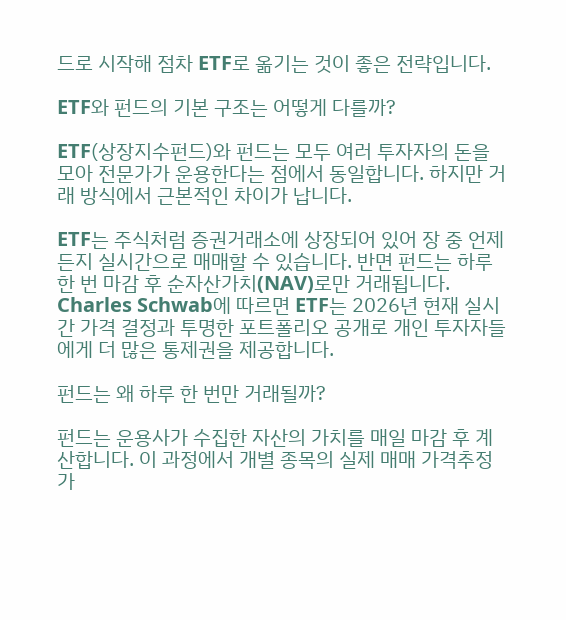드로 시작해 점차 ETF로 옮기는 것이 좋은 전략입니다.

ETF와 펀드의 기본 구조는 어떻게 다를까?

ETF(상장지수펀드)와 펀드는 모두 여러 투자자의 돈을 모아 전문가가 운용한다는 점에서 동일합니다. 하지만 거래 방식에서 근본적인 차이가 납니다.

ETF는 주식처럼 증권거래소에 상장되어 있어 장 중 언제든지 실시간으로 매매할 수 있습니다. 반면 펀드는 하루 한 번 마감 후 순자산가치(NAV)로만 거래됩니다. Charles Schwab에 따르면 ETF는 2026년 현재 실시간 가격 결정과 투명한 포트폴리오 공개로 개인 투자자들에게 더 많은 통제권을 제공합니다.

펀드는 왜 하루 한 번만 거래될까?

펀드는 운용사가 수집한 자산의 가치를 매일 마감 후 계산합니다. 이 과정에서 개별 종목의 실제 매매 가격추정가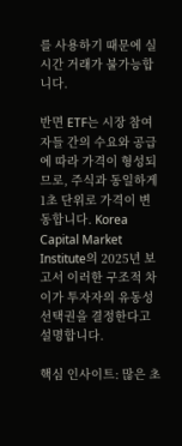를 사용하기 때문에 실시간 거래가 불가능합니다.

반면 ETF는 시장 참여자들 간의 수요와 공급에 따라 가격이 형성되므로, 주식과 동일하게 1초 단위로 가격이 변동합니다. Korea Capital Market Institute의 2025년 보고서 이러한 구조적 차이가 투자자의 유동성 선택권을 결정한다고 설명합니다.

핵심 인사이트: 많은 초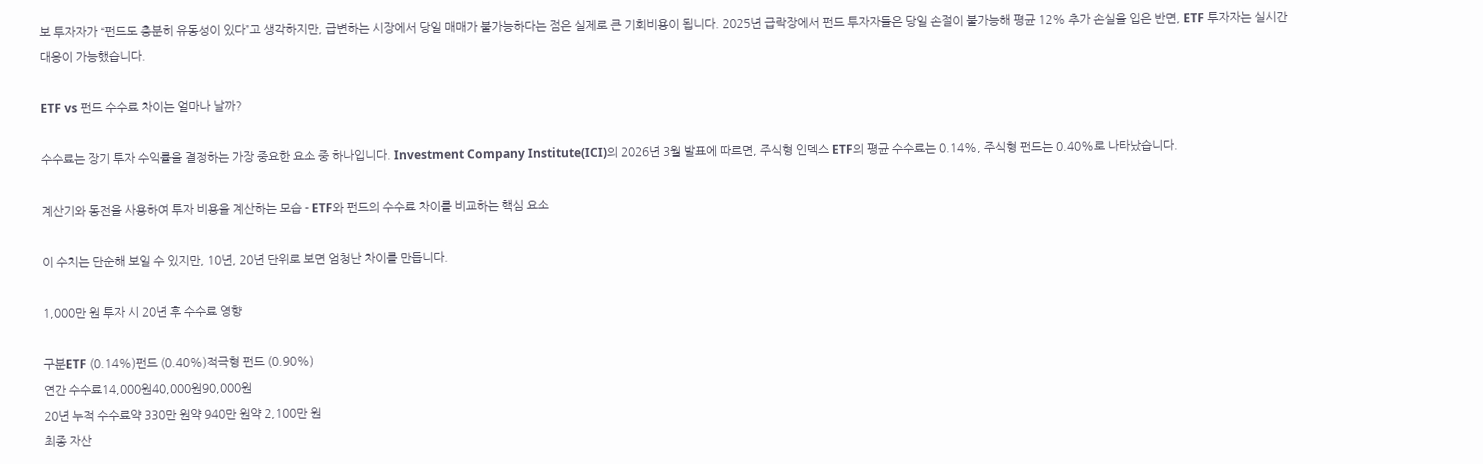보 투자자가 “펀드도 충분히 유동성이 있다”고 생각하지만, 급변하는 시장에서 당일 매매가 불가능하다는 점은 실제로 큰 기회비용이 됩니다. 2025년 급락장에서 펀드 투자자들은 당일 손절이 불가능해 평균 12% 추가 손실을 입은 반면, ETF 투자자는 실시간 대응이 가능했습니다.

ETF vs 펀드 수수료 차이는 얼마나 날까?

수수료는 장기 투자 수익률을 결정하는 가장 중요한 요소 중 하나입니다. Investment Company Institute(ICI)의 2026년 3월 발표에 따르면, 주식형 인덱스 ETF의 평균 수수료는 0.14%, 주식형 펀드는 0.40%로 나타났습니다.

계산기와 동전을 사용하여 투자 비용을 계산하는 모습 - ETF와 펀드의 수수료 차이를 비교하는 핵심 요소

이 수치는 단순해 보일 수 있지만, 10년, 20년 단위로 보면 엄청난 차이를 만듭니다.

1,000만 원 투자 시 20년 후 수수료 영향

구분ETF (0.14%)펀드 (0.40%)적극형 펀드 (0.90%)
연간 수수료14,000원40,000원90,000원
20년 누적 수수료약 330만 원약 940만 원약 2,100만 원
최종 자산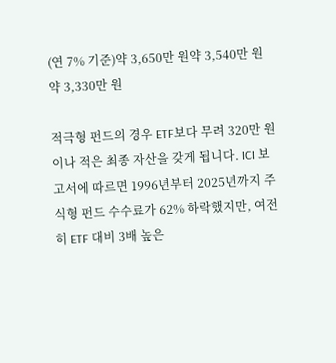(연 7% 기준)약 3,650만 원약 3,540만 원약 3,330만 원

적극형 펀드의 경우 ETF보다 무려 320만 원이나 적은 최종 자산을 갖게 됩니다. ICI 보고서에 따르면 1996년부터 2025년까지 주식형 펀드 수수료가 62% 하락했지만, 여전히 ETF 대비 3배 높은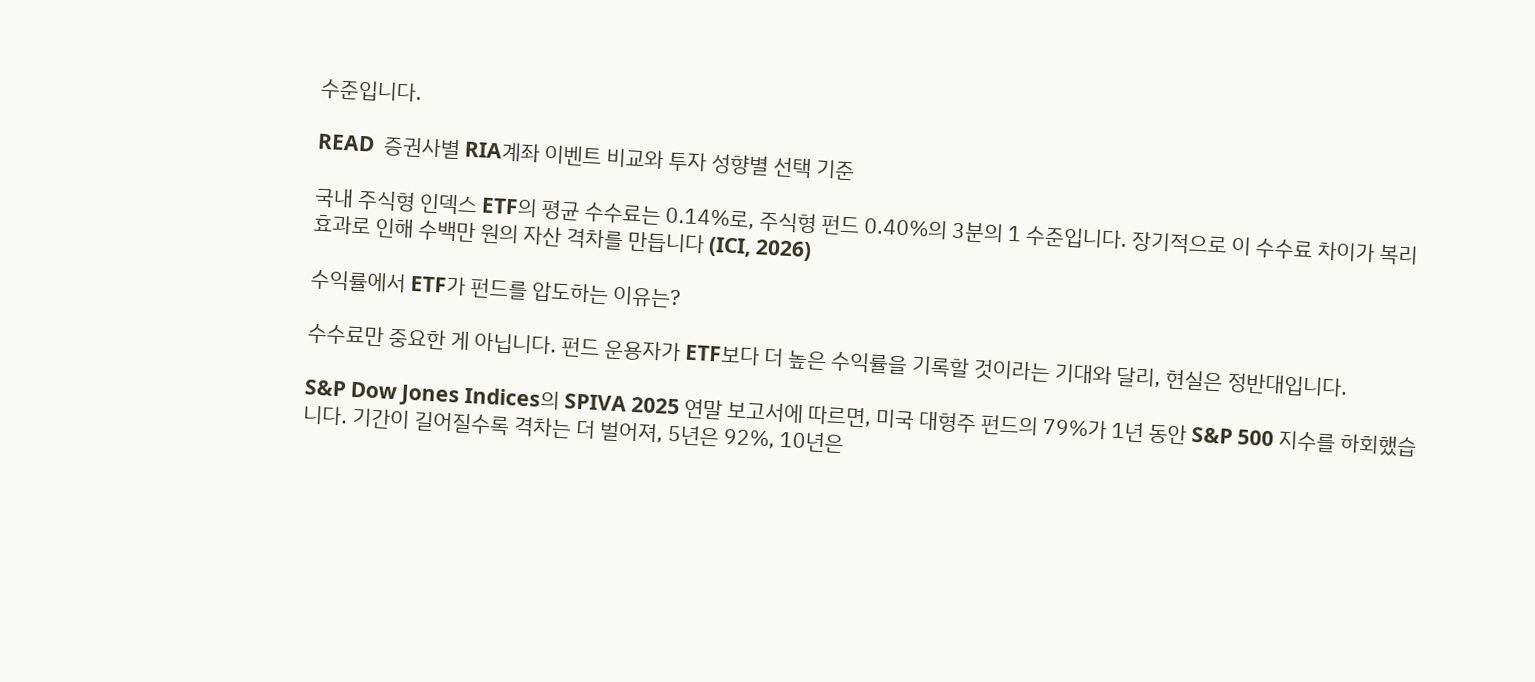수준입니다.

READ  증권사별 RIA계좌 이벤트 비교와 투자 성향별 선택 기준

국내 주식형 인덱스 ETF의 평균 수수료는 0.14%로, 주식형 펀드 0.40%의 3분의 1 수준입니다. 장기적으로 이 수수료 차이가 복리 효과로 인해 수백만 원의 자산 격차를 만듭니다 (ICI, 2026)

수익률에서 ETF가 펀드를 압도하는 이유는?

수수료만 중요한 게 아닙니다. 펀드 운용자가 ETF보다 더 높은 수익률을 기록할 것이라는 기대와 달리, 현실은 정반대입니다.

S&P Dow Jones Indices의 SPIVA 2025 연말 보고서에 따르면, 미국 대형주 펀드의 79%가 1년 동안 S&P 500 지수를 하회했습니다. 기간이 길어질수록 격차는 더 벌어져, 5년은 92%, 10년은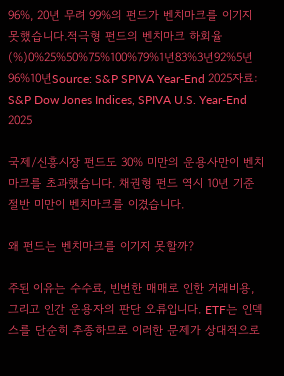96%, 20년 무려 99%의 펀드가 벤치마크를 이기지 못했습니다.적극형 펀드의 벤치마크 하회율 (%)0%25%50%75%100%79%1년83%3년92%5년96%10년Source: S&P SPIVA Year-End 2025자료: S&P Dow Jones Indices, SPIVA U.S. Year-End 2025

국제/신흥시장 펀드도 30% 미만의 운용사만이 벤치마크를 초과했습니다. 채권형 펀드 역시 10년 기준 절반 미만이 벤치마크를 이겼습니다.

왜 펀드는 벤치마크를 이기지 못할까?

주된 이유는 수수료, 빈번한 매매로 인한 거래비용, 그리고 인간 운용자의 판단 오류입니다. ETF는 인덱스를 단순히 추종하므로 이러한 문제가 상대적으로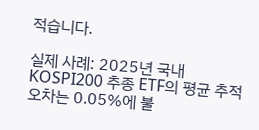적습니다.

실제 사례: 2025년 국내 KOSPI200 추종 ETF의 평균 추적오차는 0.05%에 불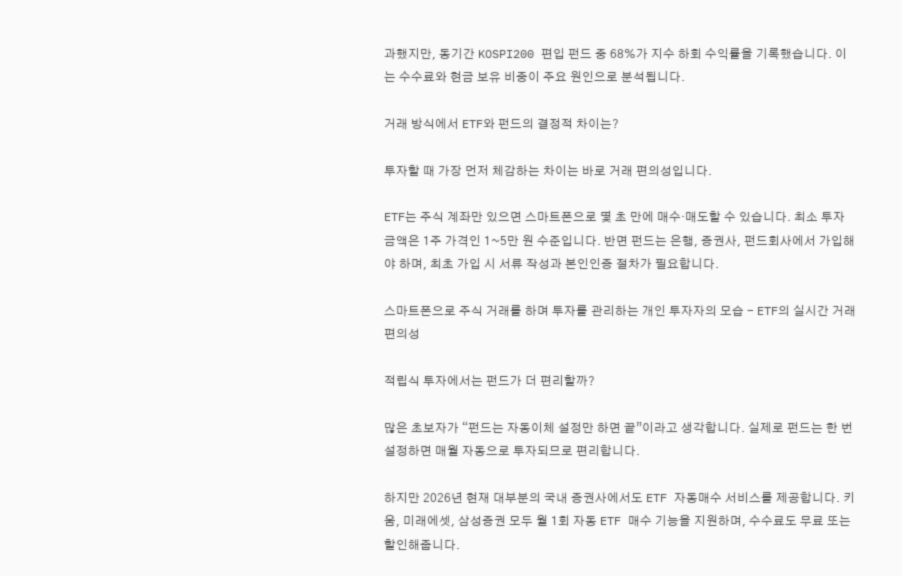과했지만, 동기간 KOSPI200 편입 펀드 중 68%가 지수 하회 수익률을 기록했습니다. 이는 수수료와 현금 보유 비중이 주요 원인으로 분석됩니다.

거래 방식에서 ETF와 펀드의 결정적 차이는?

투자할 때 가장 먼저 체감하는 차이는 바로 거래 편의성입니다.

ETF는 주식 계좌만 있으면 스마트폰으로 몇 초 만에 매수·매도할 수 있습니다. 최소 투자 금액은 1주 가격인 1~5만 원 수준입니다. 반면 펀드는 은행, 증권사, 펀드회사에서 가입해야 하며, 최초 가입 시 서류 작성과 본인인증 절차가 필요합니다.

스마트폰으로 주식 거래를 하며 투자를 관리하는 개인 투자자의 모습 - ETF의 실시간 거래 편의성

적립식 투자에서는 펀드가 더 편리할까?

많은 초보자가 “펀드는 자동이체 설정만 하면 끝”이라고 생각합니다. 실제로 펀드는 한 번 설정하면 매월 자동으로 투자되므로 편리합니다.

하지만 2026년 현재 대부분의 국내 증권사에서도 ETF 자동매수 서비스를 제공합니다. 키움, 미래에셋, 삼성증권 모두 월 1회 자동 ETF 매수 기능을 지원하며, 수수료도 무료 또는 할인해줍니다.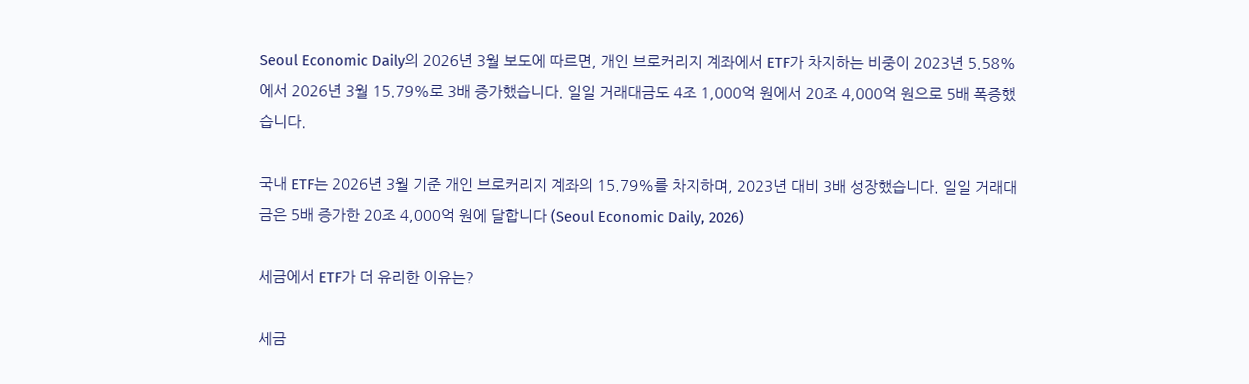Seoul Economic Daily의 2026년 3월 보도에 따르면, 개인 브로커리지 계좌에서 ETF가 차지하는 비중이 2023년 5.58%에서 2026년 3월 15.79%로 3배 증가했습니다. 일일 거래대금도 4조 1,000억 원에서 20조 4,000억 원으로 5배 폭증했습니다.

국내 ETF는 2026년 3월 기준 개인 브로커리지 계좌의 15.79%를 차지하며, 2023년 대비 3배 성장했습니다. 일일 거래대금은 5배 증가한 20조 4,000억 원에 달합니다 (Seoul Economic Daily, 2026)

세금에서 ETF가 더 유리한 이유는?

세금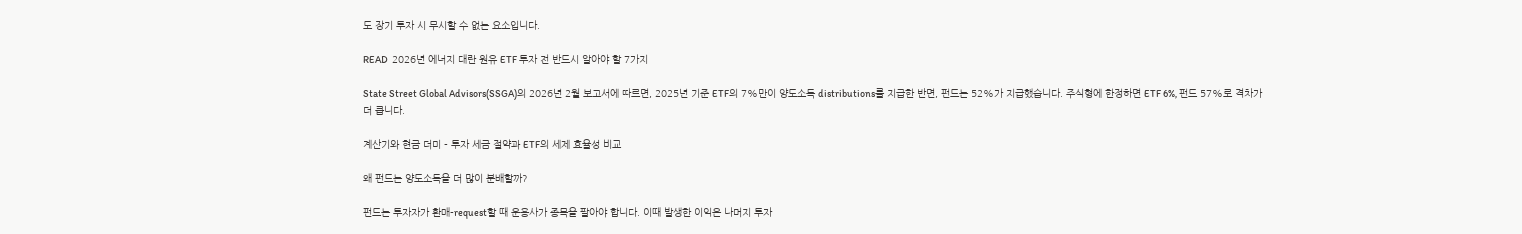도 장기 투자 시 무시할 수 없는 요소입니다.

READ  2026년 에너지 대란 원유 ETF 투자 전 반드시 알아야 할 7가지

State Street Global Advisors(SSGA)의 2026년 2월 보고서에 따르면, 2025년 기준 ETF의 7%만이 양도소득 distributions를 지급한 반면, 펀드는 52%가 지급했습니다. 주식형에 한정하면 ETF 6%, 펀드 57%로 격차가 더 큽니다.

계산기와 현금 더미 - 투자 세금 절약과 ETF의 세제 효율성 비교

왜 펀드는 양도소득을 더 많이 분배할까?

펀드는 투자자가 환매-request할 때 운용사가 종목을 팔아야 합니다. 이때 발생한 이익은 나머지 투자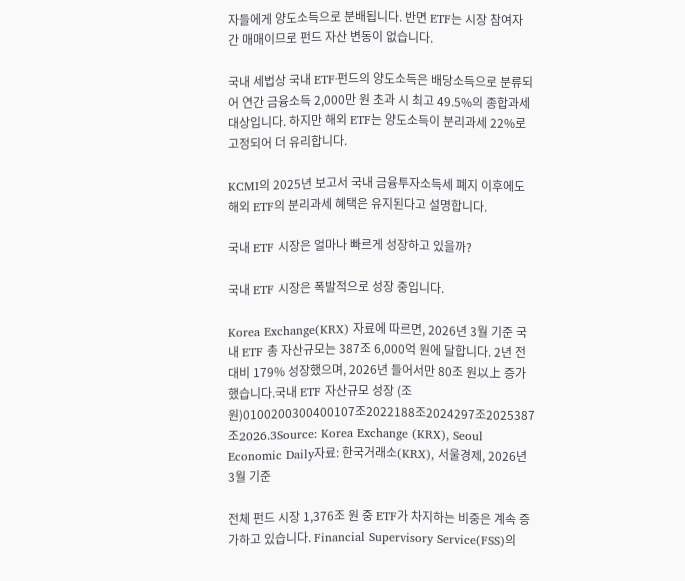자들에게 양도소득으로 분배됩니다. 반면 ETF는 시장 참여자 간 매매이므로 펀드 자산 변동이 없습니다.

국내 세법상 국내 ETF·펀드의 양도소득은 배당소득으로 분류되어 연간 금융소득 2,000만 원 초과 시 최고 49.5%의 종합과세 대상입니다. 하지만 해외 ETF는 양도소득이 분리과세 22%로 고정되어 더 유리합니다.

KCMI의 2025년 보고서 국내 금융투자소득세 폐지 이후에도 해외 ETF의 분리과세 혜택은 유지된다고 설명합니다.

국내 ETF 시장은 얼마나 빠르게 성장하고 있을까?

국내 ETF 시장은 폭발적으로 성장 중입니다.

Korea Exchange(KRX) 자료에 따르면, 2026년 3월 기준 국내 ETF 총 자산규모는 387조 6,000억 원에 달합니다. 2년 전 대비 179% 성장했으며, 2026년 들어서만 80조 원以上 증가했습니다.국내 ETF 자산규모 성장 (조 원)0100200300400107조2022188조2024297조2025387조2026.3Source: Korea Exchange (KRX), Seoul Economic Daily자료: 한국거래소(KRX), 서울경제, 2026년 3월 기준

전체 펀드 시장 1,376조 원 중 ETF가 차지하는 비중은 계속 증가하고 있습니다. Financial Supervisory Service(FSS)의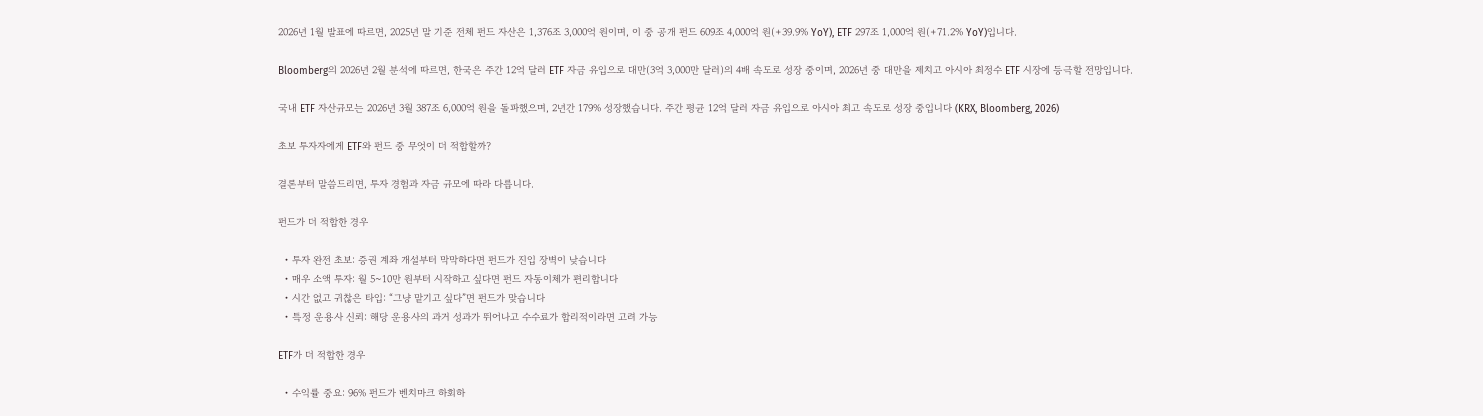2026년 1월 발표에 따르면, 2025년 말 기준 전체 펀드 자산은 1,376조 3,000억 원이며, 이 중 공개 펀드 609조 4,000억 원(+39.9% YoY), ETF 297조 1,000억 원(+71.2% YoY)입니다.

Bloomberg의 2026년 2월 분석에 따르면, 한국은 주간 12억 달러 ETF 자금 유입으로 대만(3억 3,000만 달러)의 4배 속도로 성장 중이며, 2026년 중 대만을 제치고 아시아 최정수 ETF 시장에 등극할 전망입니다.

국내 ETF 자산규모는 2026년 3월 387조 6,000억 원을 돌파했으며, 2년간 179% 성장했습니다. 주간 평균 12억 달러 자금 유입으로 아시아 최고 속도로 성장 중입니다 (KRX, Bloomberg, 2026)

초보 투자자에게 ETF와 펀드 중 무엇이 더 적합할까?

결론부터 말씀드리면, 투자 경험과 자금 규모에 따라 다릅니다.

펀드가 더 적합한 경우

  • 투자 완전 초보: 증권 계좌 개설부터 막막하다면 펀드가 진입 장벽이 낮습니다
  • 매우 소액 투자: 월 5~10만 원부터 시작하고 싶다면 펀드 자동이체가 편리합니다
  • 시간 없고 귀찮은 타입: “그냥 맡기고 싶다”면 펀드가 맞습니다
  • 특정 운용사 신뢰: 해당 운용사의 과거 성과가 뛰어나고 수수료가 합리적이라면 고려 가능

ETF가 더 적합한 경우

  • 수익률 중요: 96% 펀드가 벤치마크 하회하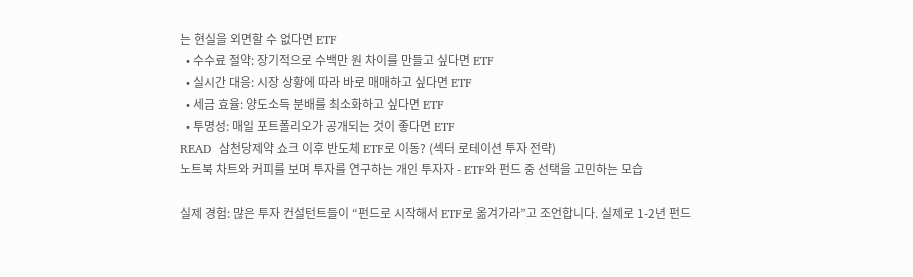는 현실을 외면할 수 없다면 ETF
  • 수수료 절약: 장기적으로 수백만 원 차이를 만들고 싶다면 ETF
  • 실시간 대응: 시장 상황에 따라 바로 매매하고 싶다면 ETF
  • 세금 효율: 양도소득 분배를 최소화하고 싶다면 ETF
  • 투명성: 매일 포트폴리오가 공개되는 것이 좋다면 ETF
READ  삼천당제약 쇼크 이후 반도체 ETF로 이동? (섹터 로테이션 투자 전략)
노트북 차트와 커피를 보며 투자를 연구하는 개인 투자자 - ETF와 펀드 중 선택을 고민하는 모습

실제 경험: 많은 투자 컨설턴트들이 “펀드로 시작해서 ETF로 옮겨가라”고 조언합니다. 실제로 1-2년 펀드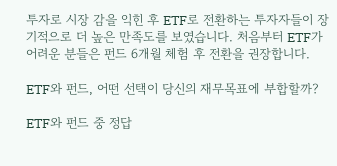투자로 시장 감을 익힌 후 ETF로 전환하는 투자자들이 장기적으로 더 높은 만족도를 보였습니다. 처음부터 ETF가 어려운 분들은 펀드 6개월 체험 후 전환을 권장합니다.

ETF와 펀드, 어떤 선택이 당신의 재무목표에 부합할까?

ETF와 펀드 중 정답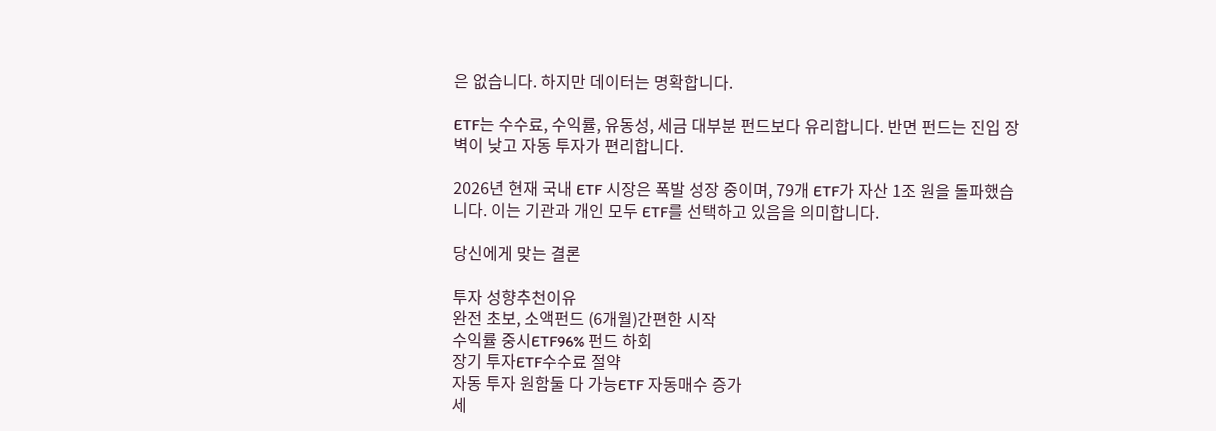은 없습니다. 하지만 데이터는 명확합니다.

ETF는 수수료, 수익률, 유동성, 세금 대부분 펀드보다 유리합니다. 반면 펀드는 진입 장벽이 낮고 자동 투자가 편리합니다.

2026년 현재 국내 ETF 시장은 폭발 성장 중이며, 79개 ETF가 자산 1조 원을 돌파했습니다. 이는 기관과 개인 모두 ETF를 선택하고 있음을 의미합니다.

당신에게 맞는 결론

투자 성향추천이유
완전 초보, 소액펀드 (6개월)간편한 시작
수익률 중시ETF96% 펀드 하회
장기 투자ETF수수료 절약
자동 투자 원함둘 다 가능ETF 자동매수 증가
세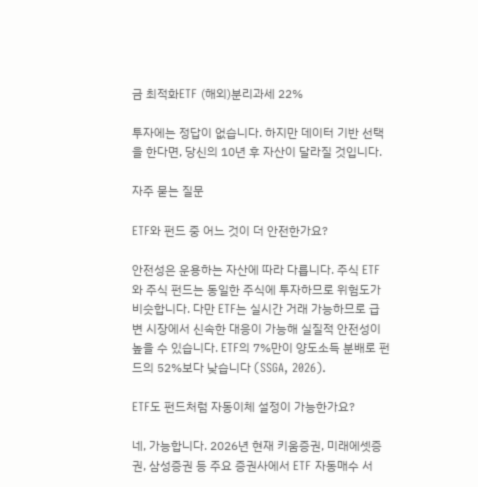금 최적화ETF (해외)분리과세 22%

투자에는 정답이 없습니다. 하지만 데이터 기반 선택을 한다면, 당신의 10년 후 자산이 달라질 것입니다.

자주 묻는 질문

ETF와 펀드 중 어느 것이 더 안전한가요?

안전성은 운용하는 자산에 따라 다릅니다. 주식 ETF와 주식 펀드는 동일한 주식에 투자하므로 위험도가 비슷합니다. 다만 ETF는 실시간 거래 가능하므로 급변 시장에서 신속한 대응이 가능해 실질적 안전성이 높을 수 있습니다. ETF의 7%만이 양도소득 분배로 펀드의 52%보다 낮습니다 (SSGA, 2026).

ETF도 펀드처럼 자동이체 설정이 가능한가요?

네, 가능합니다. 2026년 현재 키움증권, 미래에셋증권, 삼성증권 등 주요 증권사에서 ETF 자동매수 서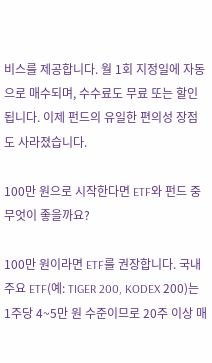비스를 제공합니다. 월 1회 지정일에 자동으로 매수되며, 수수료도 무료 또는 할인됩니다. 이제 펀드의 유일한 편의성 장점도 사라졌습니다.

100만 원으로 시작한다면 ETF와 펀드 중 무엇이 좋을까요?

100만 원이라면 ETF를 권장합니다. 국내 주요 ETF(예: TIGER 200, KODEX 200)는 1주당 4~5만 원 수준이므로 20주 이상 매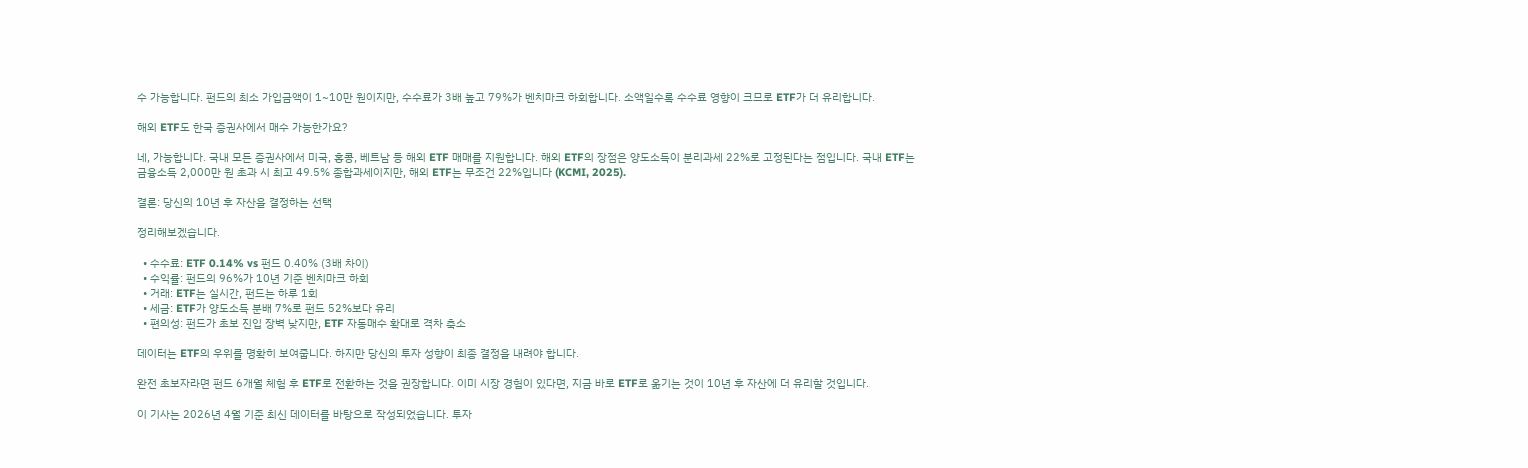수 가능합니다. 펀드의 최소 가입금액이 1~10만 원이지만, 수수료가 3배 높고 79%가 벤치마크 하회합니다. 소액일수록 수수료 영향이 크므로 ETF가 더 유리합니다.

해외 ETF도 한국 증권사에서 매수 가능한가요?

네, 가능합니다. 국내 모든 증권사에서 미국, 홍콩, 베트남 등 해외 ETF 매매를 지원합니다. 해외 ETF의 장점은 양도소득이 분리과세 22%로 고정된다는 점입니다. 국내 ETF는 금융소득 2,000만 원 초과 시 최고 49.5% 종합과세이지만, 해외 ETF는 무조건 22%입니다 (KCMI, 2025).

결론: 당신의 10년 후 자산을 결정하는 선택

정리해보겠습니다.

  • 수수료: ETF 0.14% vs 펀드 0.40% (3배 차이)
  • 수익률: 펀드의 96%가 10년 기준 벤치마크 하회
  • 거래: ETF는 실시간, 펀드는 하루 1회
  • 세금: ETF가 양도소득 분배 7%로 펀드 52%보다 유리
  • 편의성: 펀드가 초보 진입 장벽 낮지만, ETF 자동매수 확대로 격차 축소

데이터는 ETF의 우위를 명확히 보여줍니다. 하지만 당신의 투자 성향이 최종 결정을 내려야 합니다.

완전 초보자라면 펀드 6개월 체험 후 ETF로 전환하는 것을 권장합니다. 이미 시장 경험이 있다면, 지금 바로 ETF로 옮기는 것이 10년 후 자산에 더 유리할 것입니다.

이 기사는 2026년 4월 기준 최신 데이터를 바탕으로 작성되었습니다. 투자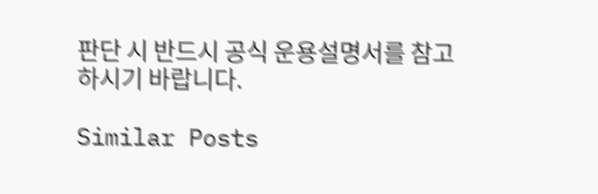판단 시 반드시 공식 운용설명서를 참고하시기 바랍니다.

Similar Posts